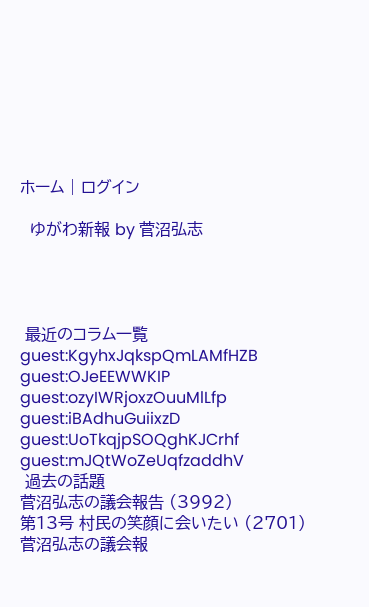ホーム | ログイン

  ゆがわ新報 by 菅沼弘志




 最近のコラム一覧
guest:KgyhxJqkspQmLAMfHZB
guest:OJeEEWWKIP
guest:ozyIWRjoxzOuuMlLfp
guest:iBAdhuGuiixzD
guest:UoTkqjpSOQghKJCrhf
guest:mJQtWoZeUqfzaddhV
 過去の話題
菅沼弘志の議会報告 (3992)
第13号 村民の笑顔に会いたい (2701)
菅沼弘志の議会報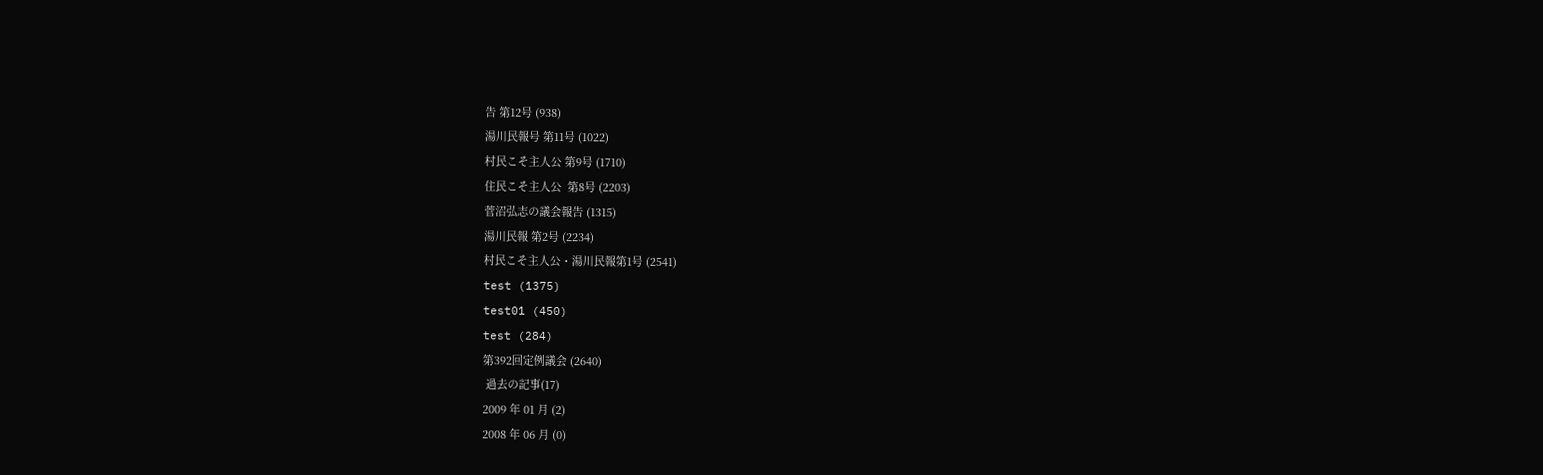告 第12号 (938)
湯川民報号 第11号 (1022)
村民こそ主人公 第9号 (1710)
住民こそ主人公  第8号 (2203)
菅沼弘志の議会報告 (1315)
湯川民報 第2号 (2234)
村民こそ主人公・湯川民報第1号 (2541)
test (1375)
test01 (450)
test (284)
第392回定例議会 (2640)
 過去の記事(17)
2009 年 01 月 (2)
2008 年 06 月 (0)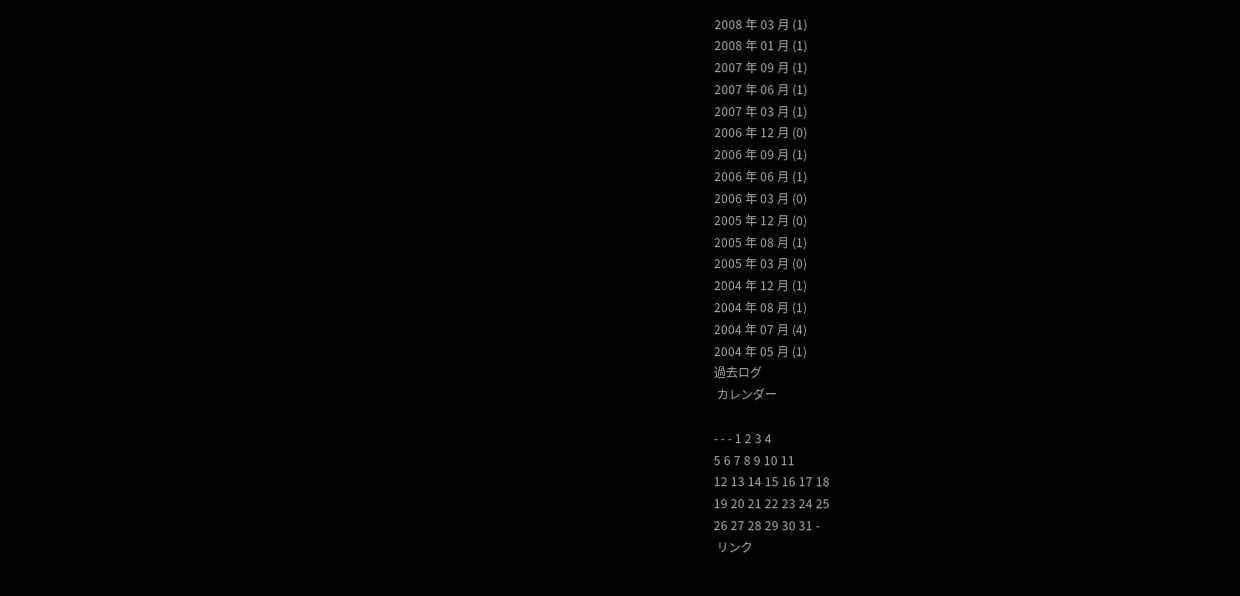2008 年 03 月 (1)
2008 年 01 月 (1)
2007 年 09 月 (1)
2007 年 06 月 (1)
2007 年 03 月 (1)
2006 年 12 月 (0)
2006 年 09 月 (1)
2006 年 06 月 (1)
2006 年 03 月 (0)
2005 年 12 月 (0)
2005 年 08 月 (1)
2005 年 03 月 (0)
2004 年 12 月 (1)
2004 年 08 月 (1)
2004 年 07 月 (4)
2004 年 05 月 (1)
過去ログ
 カレンダー

- - - 1 2 3 4
5 6 7 8 9 10 11
12 13 14 15 16 17 18
19 20 21 22 23 24 25
26 27 28 29 30 31 -
 リンク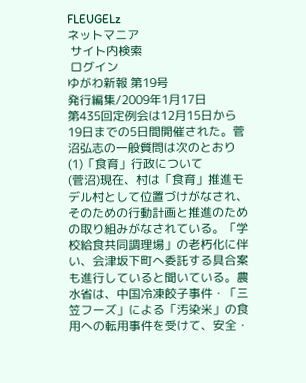FLEUGELz
ネットマニア
 サイト内検索
 ログイン
ゆがわ新報 第19号
発行編集/2009年1月17日
第435回定例会は12月15日から19日までの5日間開催された。菅沼弘志の一般質問は次のとおり
(1)「食育」行政について
(菅沼)現在、村は「食育」推進モデル村として位置づけがなされ、そのための行動計画と推進のための取り組みがなされている。「学校給食共同調理場」の老朽化に伴い、会津坂下町へ委託する具合案も進行していると聞いている。農水省は、中国冷凍餃子事件・「三笠フーズ」による「汚染米」の食用への転用事件を受けて、安全・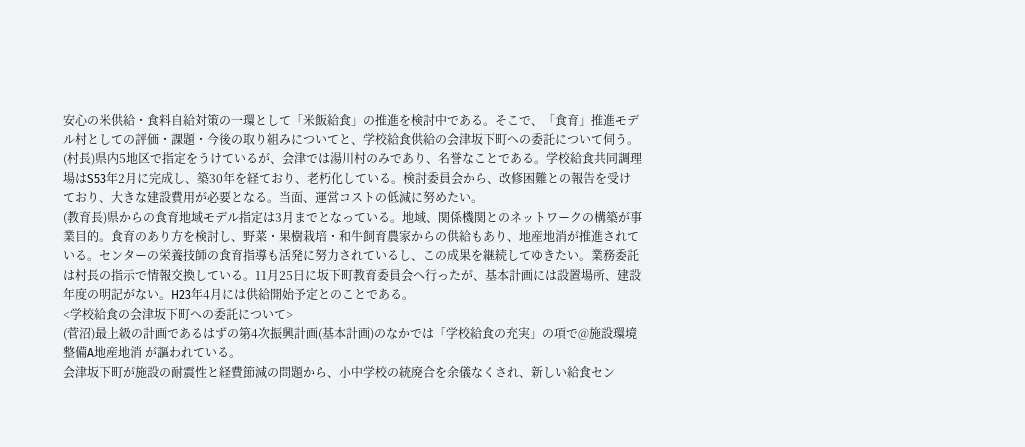安心の米供給・食料自給対策の一環として「米飯給食」の推進を検討中である。そこで、「食育」推進モデル村としての評価・課題・今後の取り組みについてと、学校給食供給の会津坂下町への委託について伺う。
(村長)県内5地区で指定をうけているが、会津では湯川村のみであり、名誉なことである。学校給食共同調理場はS53年2月に完成し、築30年を経ており、老朽化している。検討委員会から、改修困難との報告を受けており、大きな建設費用が必要となる。当面、運営コストの低減に努めたい。
(教育長)県からの食育地域モデル指定は3月までとなっている。地域、関係機関とのネットワークの構築が事業目的。食育のあり方を検討し、野菜・果樹栽培・和牛飼育農家からの供給もあり、地産地消が推進されている。センターの栄養技師の食育指導も活発に努力されているし、この成果を継続してゆきたい。業務委託は村長の指示で情報交換している。11月25日に坂下町教育委員会へ行ったが、基本計画には設置場所、建設年度の明記がない。H23年4月には供給開始予定とのことである。
<学校給食の会津坂下町への委託について>
(菅沼)最上級の計画であるはずの第4次振興計画(基本計画)のなかでは「学校給食の充実」の項で@施設環境整備A地産地消 が謳われている。
会津坂下町が施設の耐震性と経費節減の問題から、小中学校の統廃合を余儀なくされ、新しい給食セン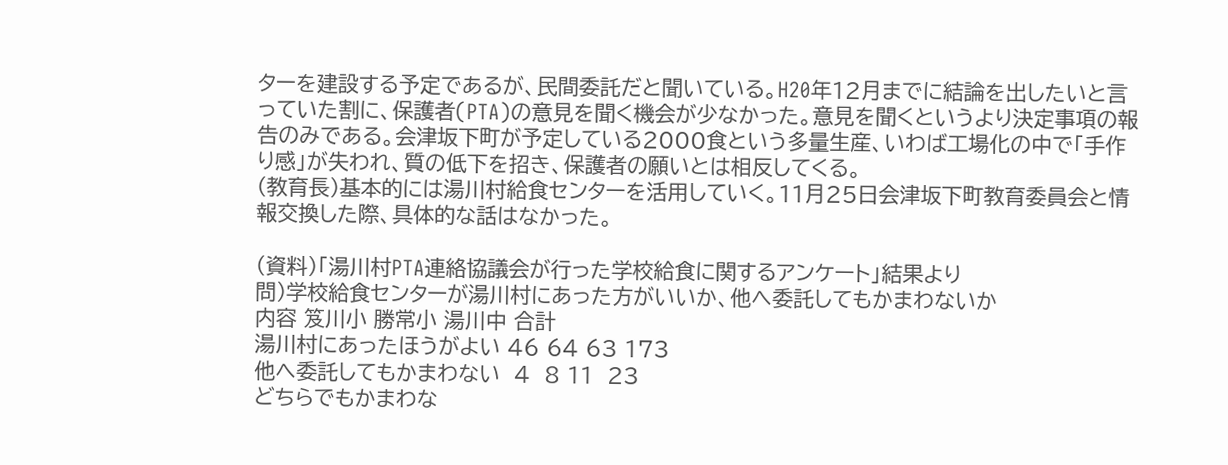ターを建設する予定であるが、民間委託だと聞いている。H20年12月までに結論を出したいと言っていた割に、保護者(PTA)の意見を聞く機会が少なかった。意見を聞くというより決定事項の報告のみである。会津坂下町が予定している2000食という多量生産、いわば工場化の中で「手作り感」が失われ、質の低下を招き、保護者の願いとは相反してくる。
(教育長)基本的には湯川村給食センターを活用していく。11月25日会津坂下町教育委員会と情報交換した際、具体的な話はなかった。

(資料)「湯川村PTA連絡協議会が行った学校給食に関するアンケート」結果より
問)学校給食センターが湯川村にあった方がいいか、他へ委託してもかまわないか
内容 笈川小 勝常小 湯川中 合計
湯川村にあったほうがよい 46 64 63 173
他へ委託してもかまわない  4  8 11  23
どちらでもかまわな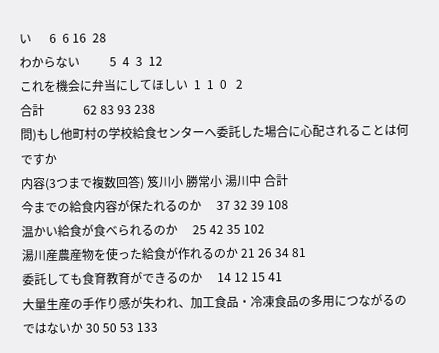い      6  6 16  28
わからない          5  4  3  12
これを機会に弁当にしてほしい  1  1  0   2
合計             62 83 93 238
問)もし他町村の学校給食センターへ委託した場合に心配されることは何ですか
内容(3つまで複数回答) 笈川小 勝常小 湯川中 合計
今までの給食内容が保たれるのか     37 32 39 108
温かい給食が食べられるのか     25 42 35 102
湯川産農産物を使った給食が作れるのか 21 26 34 81
委託しても食育教育ができるのか     14 12 15 41
大量生産の手作り感が失われ、加工食品・冷凍食品の多用につながるのではないか 30 50 53 133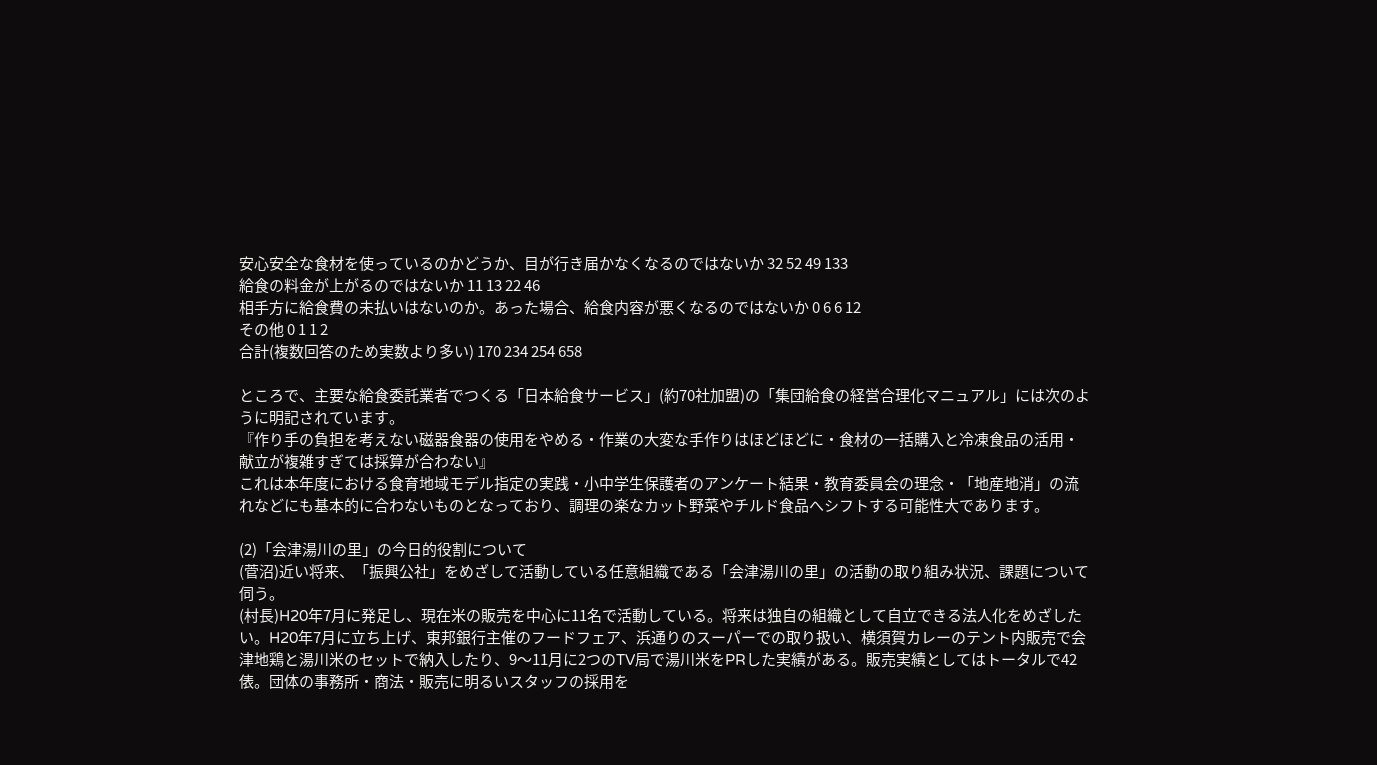安心安全な食材を使っているのかどうか、目が行き届かなくなるのではないか 32 52 49 133
給食の料金が上がるのではないか 11 13 22 46
相手方に給食費の未払いはないのか。あった場合、給食内容が悪くなるのではないか 0 6 6 12
その他 0 1 1 2
合計(複数回答のため実数より多い) 170 234 254 658

ところで、主要な給食委託業者でつくる「日本給食サービス」(約70社加盟)の「集団給食の経営合理化マニュアル」には次のように明記されています。
『作り手の負担を考えない磁器食器の使用をやめる・作業の大変な手作りはほどほどに・食材の一括購入と冷凍食品の活用・献立が複雑すぎては採算が合わない』
これは本年度における食育地域モデル指定の実践・小中学生保護者のアンケート結果・教育委員会の理念・「地産地消」の流れなどにも基本的に合わないものとなっており、調理の楽なカット野菜やチルド食品へシフトする可能性大であります。

(2)「会津湯川の里」の今日的役割について
(菅沼)近い将来、「振興公社」をめざして活動している任意組織である「会津湯川の里」の活動の取り組み状況、課題について伺う。
(村長)H20年7月に発足し、現在米の販売を中心に11名で活動している。将来は独自の組織として自立できる法人化をめざしたい。H20年7月に立ち上げ、東邦銀行主催のフードフェア、浜通りのスーパーでの取り扱い、横須賀カレーのテント内販売で会津地鶏と湯川米のセットで納入したり、9〜11月に2つのTV局で湯川米をPRした実績がある。販売実績としてはトータルで42俵。団体の事務所・商法・販売に明るいスタッフの採用を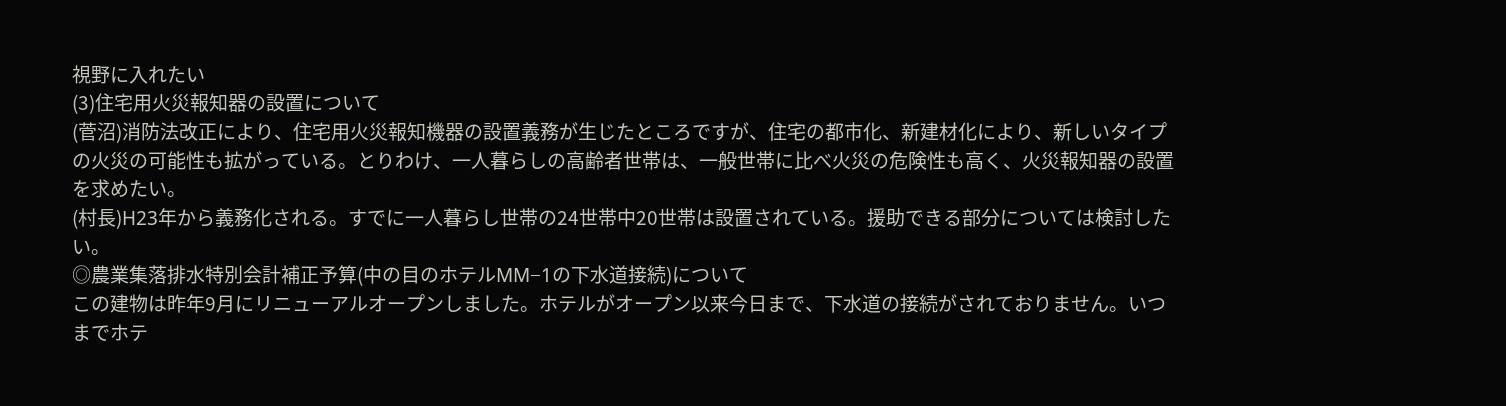視野に入れたい
(3)住宅用火災報知器の設置について
(菅沼)消防法改正により、住宅用火災報知機器の設置義務が生じたところですが、住宅の都市化、新建材化により、新しいタイプの火災の可能性も拡がっている。とりわけ、一人暮らしの高齢者世帯は、一般世帯に比べ火災の危険性も高く、火災報知器の設置を求めたい。
(村長)H23年から義務化される。すでに一人暮らし世帯の24世帯中20世帯は設置されている。援助できる部分については検討したい。
◎農業集落排水特別会計補正予算(中の目のホテルMM−1の下水道接続)について
この建物は昨年9月にリニューアルオープンしました。ホテルがオープン以来今日まで、下水道の接続がされておりません。いつまでホテ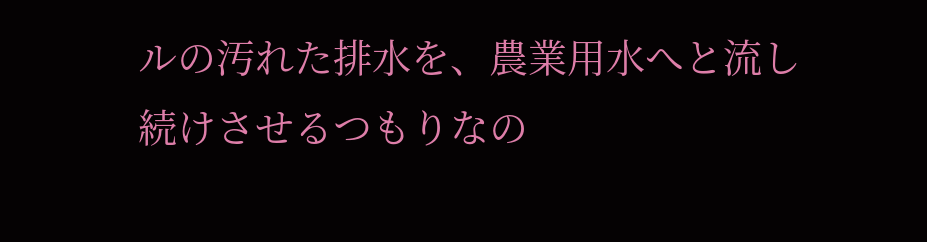ルの汚れた排水を、農業用水へと流し続けさせるつもりなの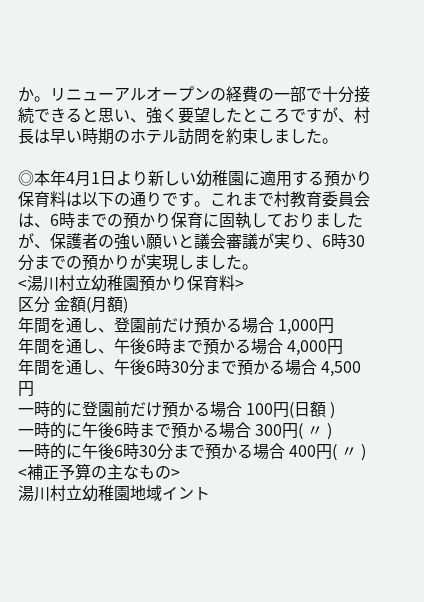か。リニューアルオープンの経費の一部で十分接続できると思い、強く要望したところですが、村長は早い時期のホテル訪問を約束しました。

◎本年4月1日より新しい幼稚園に適用する預かり保育料は以下の通りです。これまで村教育委員会は、6時までの預かり保育に固執しておりましたが、保護者の強い願いと議会審議が実り、6時30分までの預かりが実現しました。
<湯川村立幼稚園預かり保育料>
区分 金額(月額)
年間を通し、登園前だけ預かる場合 1,000円
年間を通し、午後6時まで預かる場合 4,000円
年間を通し、午後6時30分まで預かる場合 4,500円
一時的に登園前だけ預かる場合 100円(日額 )
一時的に午後6時まで預かる場合 300円( 〃 )
一時的に午後6時30分まで預かる場合 400円( 〃 )
<補正予算の主なもの>
湯川村立幼稚園地域イント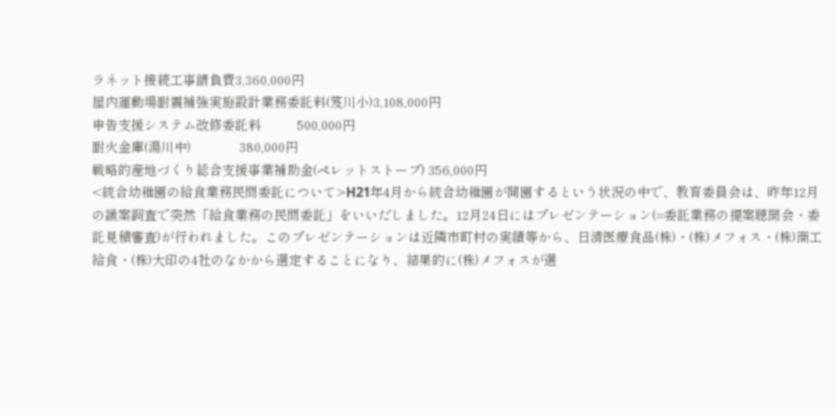ラネット接続工事請負費3,360,000円
屋内運動場耐震補強実施設計業務委託料(笈川小)3,108,000円
申告支援システム改修委託料            500,000円
耐火金庫(湯川中)                380,000円
戦略的産地づくり総合支援事業補助金(ペレットストーブ) 356,000円
<統合幼稚園の給食業務民間委託について>H21年4月から統合幼稚園が開園するという状況の中で、教育委員会は、昨年12月の議案調査で突然「給食業務の民間委託」をいいだしました。12月24日にはプレゼンテーション(=委託業務の提案聴聞会・委託見積審査)が行われました。このプレゼンテーションは近隣市町村の実績等から、日清医療食品(株)・(株)メフォス・(株)商工給食・(株)大印の4社のなかから選定することになり、結果的に(株)メフォスが選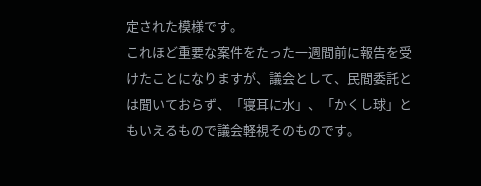定された模様です。
これほど重要な案件をたった一週間前に報告を受けたことになりますが、議会として、民間委託とは聞いておらず、「寝耳に水」、「かくし球」ともいえるもので議会軽視そのものです。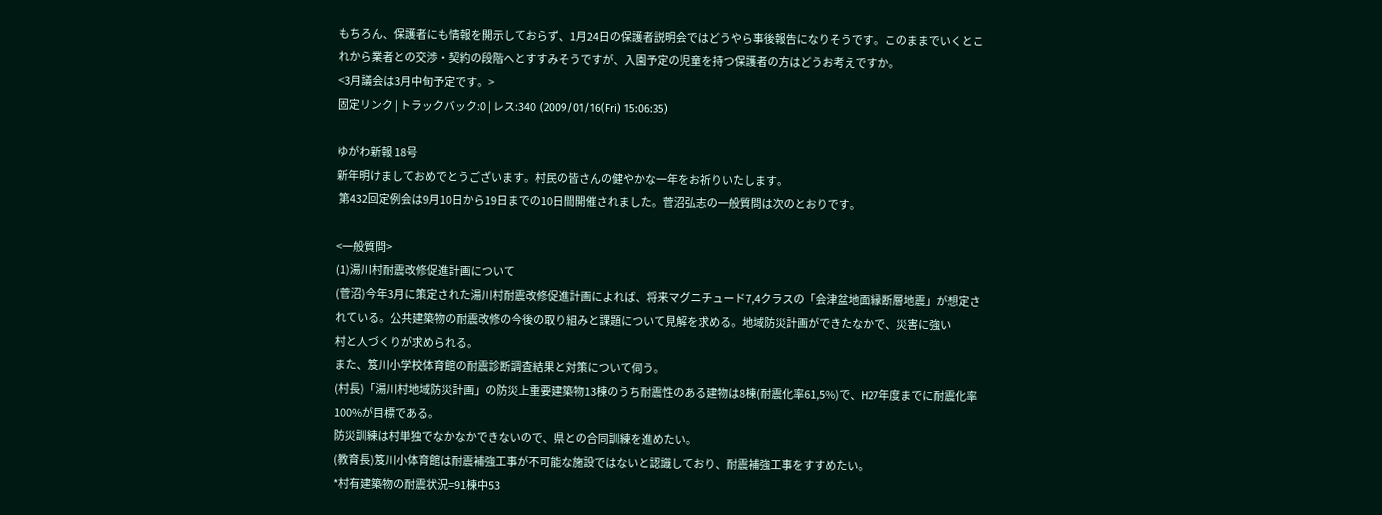もちろん、保護者にも情報を開示しておらず、1月24日の保護者説明会ではどうやら事後報告になりそうです。このままでいくとこれから業者との交渉・契約の段階へとすすみそうですが、入園予定の児童を持つ保護者の方はどうお考えですか。
<3月議会は3月中旬予定です。>
固定リンク | トラックバック:0 | レス:340  (2009/01/16(Fri) 15:06:35)

ゆがわ新報 18号
新年明けましておめでとうございます。村民の皆さんの健やかな一年をお祈りいたします。
 第432回定例会は9月10日から19日までの10日間開催されました。菅沼弘志の一般質問は次のとおりです。

<一般質問>
(1)湯川村耐震改修促進計画について
(菅沼)今年3月に策定された湯川村耐震改修促進計画によれば、将来マグニチュード7,4クラスの「会津盆地面縁断層地震」が想定されている。公共建築物の耐震改修の今後の取り組みと課題について見解を求める。地域防災計画ができたなかで、災害に強い
村と人づくりが求められる。
また、笈川小学校体育館の耐震診断調査結果と対策について伺う。
(村長)「湯川村地域防災計画」の防災上重要建築物13棟のうち耐震性のある建物は8棟(耐震化率61,5%)で、H27年度までに耐震化率100%が目標である。
防災訓練は村単独でなかなかできないので、県との合同訓練を進めたい。
(教育長)笈川小体育館は耐震補強工事が不可能な施設ではないと認識しており、耐震補強工事をすすめたい。
*村有建築物の耐震状況=91棟中53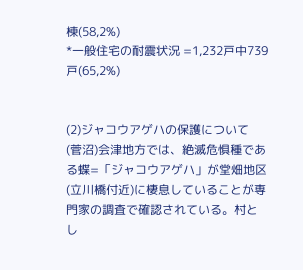棟(58,2%)
*一般住宅の耐震状況 =1,232戸中739戸(65,2%)


(2)ジャコウアゲハの保護について
(菅沼)会津地方では、絶滅危惧種である蝶=「ジャコウアゲハ」が堂畑地区(立川橋付近)に棲息していることが専門家の調査で確認されている。村とし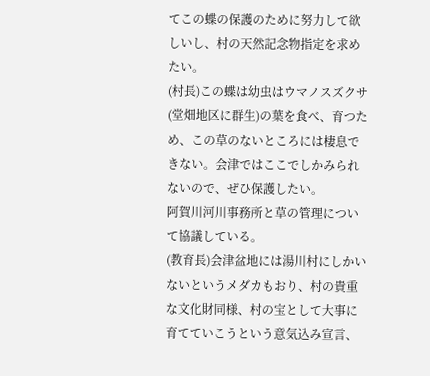てこの蝶の保護のために努力して欲しいし、村の天然記念物指定を求めたい。
(村長)この蝶は幼虫はウマノスズクサ(堂畑地区に群生)の葉を食べ、育つため、この草のないところには棲息できない。会津ではここでしかみられないので、ぜひ保護したい。
阿賀川河川事務所と草の管理について協議している。
(教育長)会津盆地には湯川村にしかいないというメダカもおり、村の貴重な文化財同様、村の宝として大事に育てていこうという意気込み宣言、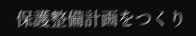保護整備計画をつくり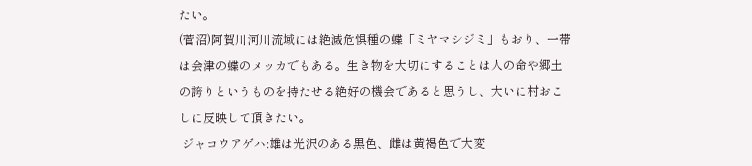たい。
(菅沼)阿賀川河川流域には絶滅危惧種の蝶「ミヤマシジミ」もおり、一帯は会津の蝶のメッカでもある。生き物を大切にすることは人の命や郷土の誇りというものを持たせる絶好の機会であると思うし、大いに村おこしに反映して頂きたい。
 ジャコウアゲハ:雄は光沢のある黒色、雌は黄褐色で大変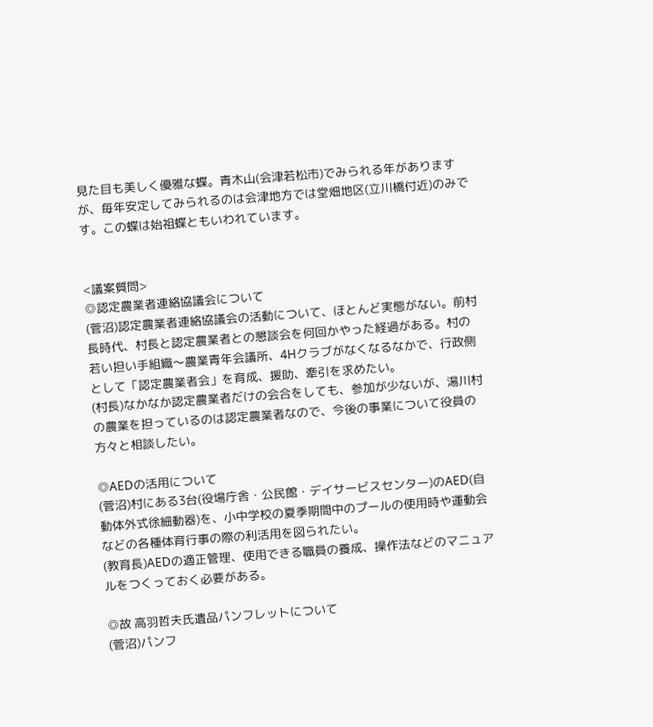見た目も美しく優雅な蝶。青木山(会津若松市)でみられる年がありますが、毎年安定してみられるのは会津地方では堂畑地区(立川橋付近)のみです。この蝶は始祖蝶ともいわれています。


<議案質問>
◎認定農業者連絡協議会について
(菅沼)認定農業者連絡協議会の活動について、ほとんど実態がない。前村長時代、村長と認定農業者との懇談会を何回かやった経過がある。村の若い担い手組織〜農業青年会議所、4Hクラブがなくなるなかで、行政側として「認定農業者会」を育成、援助、牽引を求めたい。
(村長)なかなか認定農業者だけの会合をしても、参加が少ないが、湯川村の農業を担っているのは認定農業者なので、今後の事業について役員の方々と相談したい。

◎AEDの活用について
(菅沼)村にある3台(役場庁舎・公民館・デイサービスセンター)のAED(自動体外式徐細動器)を、小中学校の夏季期間中のプールの使用時や運動会などの各種体育行事の際の利活用を図られたい。
(教育長)AEDの適正管理、使用できる職員の養成、操作法などのマニュアルをつくっておく必要がある。

◎故 高羽哲夫氏遺品パンフレットについて
(菅沼)パンフ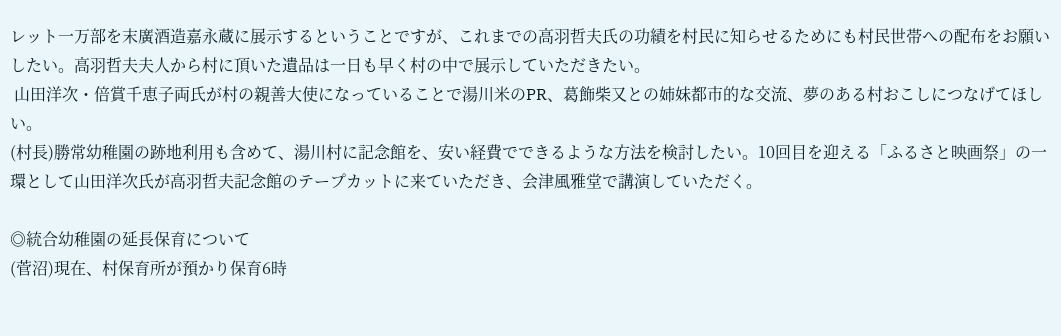レット一万部を末廣酒造嘉永蔵に展示するということですが、これまでの高羽哲夫氏の功績を村民に知らせるためにも村民世帯への配布をお願いしたい。高羽哲夫夫人から村に頂いた遺品は一日も早く村の中で展示していただきたい。
 山田洋次・倍賞千恵子両氏が村の親善大使になっていることで湯川米のPR、葛飾柴又との姉妹都市的な交流、夢のある村おこしにつなげてほしい。
(村長)勝常幼稚園の跡地利用も含めて、湯川村に記念館を、安い経費でできるような方法を検討したい。10回目を迎える「ふるさと映画祭」の一環として山田洋次氏が高羽哲夫記念館のテープカットに来ていただき、会津風雅堂で講演していただく。

◎統合幼稚園の延長保育について
(菅沼)現在、村保育所が預かり保育6時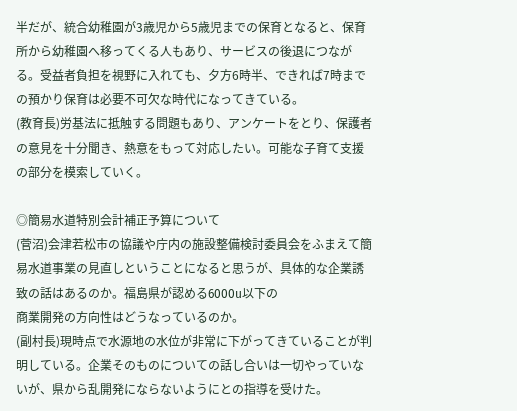半だが、統合幼稚園が3歳児から5歳児までの保育となると、保育所から幼稚園へ移ってくる人もあり、サービスの後退につながる。受益者負担を視野に入れても、夕方6時半、できれば7時までの預かり保育は必要不可欠な時代になってきている。
(教育長)労基法に抵触する問題もあり、アンケートをとり、保護者の意見を十分聞き、熱意をもって対応したい。可能な子育て支援の部分を模索していく。

◎簡易水道特別会計補正予算について
(菅沼)会津若松市の協議や庁内の施設整備検討委員会をふまえて簡易水道事業の見直しということになると思うが、具体的な企業誘致の話はあるのか。福島県が認める6000u以下の
商業開発の方向性はどうなっているのか。
(副村長)現時点で水源地の水位が非常に下がってきていることが判明している。企業そのものについての話し合いは一切やっていないが、県から乱開発にならないようにとの指導を受けた。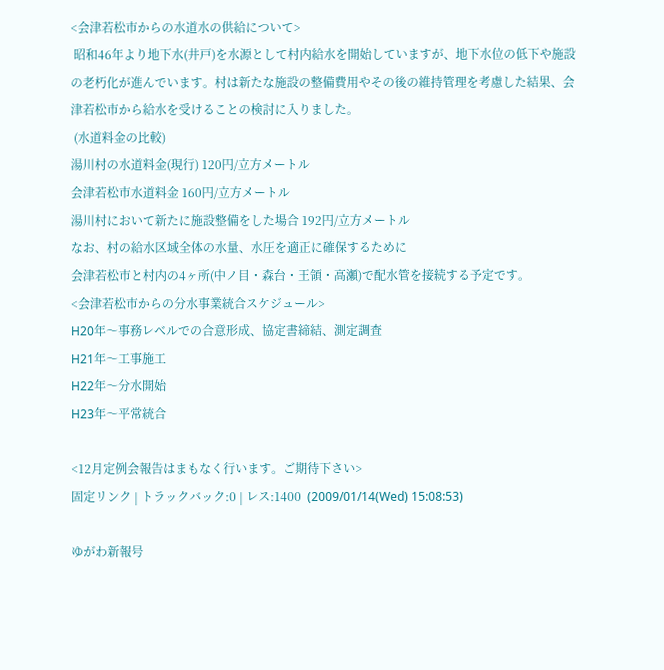<会津若松市からの水道水の供給について>
 昭和46年より地下水(井戸)を水源として村内給水を開始していますが、地下水位の低下や施設の老朽化が進んでいます。村は新たな施設の整備費用やその後の維持管理を考慮した結果、会津若松市から給水を受けることの検討に入りました。
 (水道料金の比較)
湯川村の水道料金(現行) 120円/立方メートル
会津若松市水道料金 160円/立方メートル
湯川村において新たに施設整備をした場合 192円/立方メートル
なお、村の給水区域全体の水量、水圧を適正に確保するために
会津若松市と村内の4ヶ所(中ノ目・森台・王領・高瀬)で配水管を接続する予定です。
<会津若松市からの分水事業統合スケジュール>
H20年〜事務レベルでの合意形成、協定書締結、測定調査
H21年〜工事施工
H22年〜分水開始
H23年〜平常統合

<12月定例会報告はまもなく行います。ご期待下さい>
固定リンク | トラックバック:0 | レス:1400  (2009/01/14(Wed) 15:08:53)

ゆがわ新報号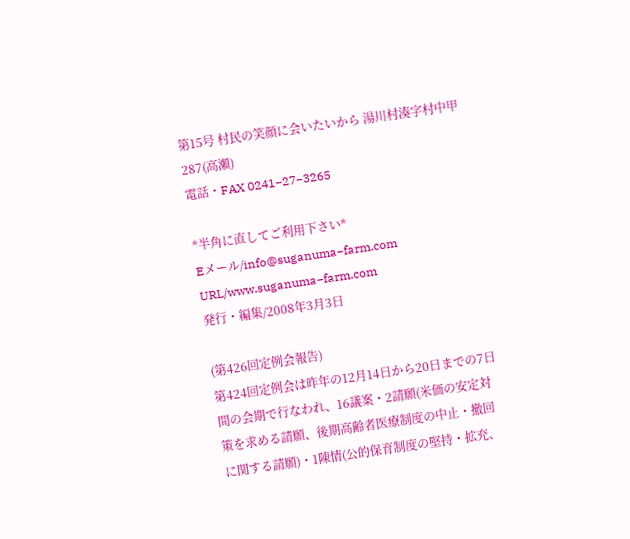第15号 村民の笑顔に会いたいから 湯川村湊字村中甲287(高瀬)
電話・FAX 0241−27−3265

*半角に直してご利用下さい*
Eメール/info@suganuma−farm.com
URL/www.suganuma−farm.com
発行・編集/2008年3月3日

(第426回定例会報告)
第424回定例会は昨年の12月14日から20日までの7日間の会期で行なわれ、16議案・2請願(米価の安定対策を求める請願、後期高齢者医療制度の中止・撤回に関する請願)・1陳情(公的保育制度の堅持・拡充、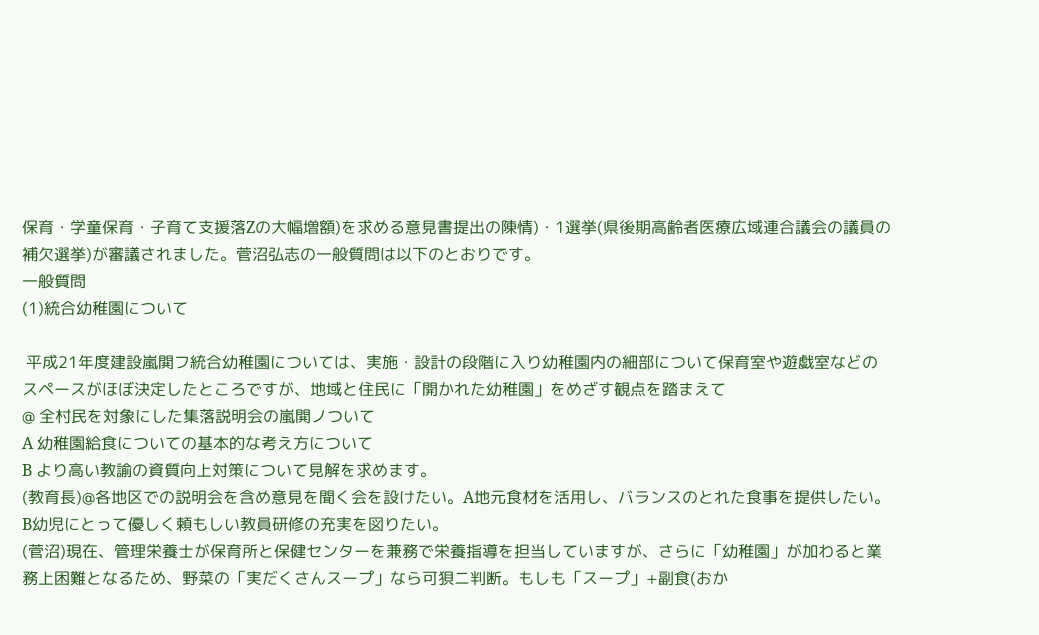保育・学童保育・子育て支援落Zの大幅増額)を求める意見書提出の陳情)・1選挙(県後期高齢者医療広域連合議会の議員の補欠選挙)が審議されました。菅沼弘志の一般質問は以下のとおりです。
一般質問
(1)統合幼稚園について

 平成21年度建設嵐閧フ統合幼稚園については、実施・設計の段階に入り幼稚園内の細部について保育室や遊戯室などのスペースがほぼ決定したところですが、地域と住民に「開かれた幼稚園」をめざす観点を踏まえて
@ 全村民を対象にした集落説明会の嵐閧ノついて
A 幼稚園給食についての基本的な考え方について
B より高い教諭の資質向上対策について見解を求めます。
(教育長)@各地区での説明会を含め意見を聞く会を設けたい。A地元食材を活用し、バランスのとれた食事を提供したい。B幼児にとって優しく頼もしい教員研修の充実を図りたい。
(菅沼)現在、管理栄養士が保育所と保健センターを兼務で栄養指導を担当していますが、さらに「幼稚園」が加わると業務上困難となるため、野菜の「実だくさんスープ」なら可狽ニ判断。もしも「スープ」+副食(おか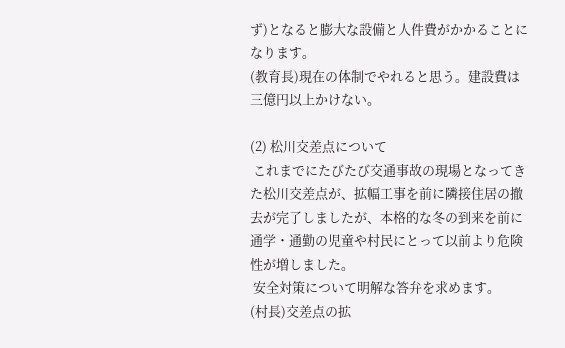ず)となると膨大な設備と人件費がかかることになります。
(教育長)現在の体制でやれると思う。建設費は三億円以上かけない。

(2) 松川交差点について
 これまでにたびたび交通事故の現場となってきた松川交差点が、拡幅工事を前に隣接住居の撤去が完了しましたが、本格的な冬の到来を前に通学・通勤の児童や村民にとって以前より危険性が増しました。
 安全対策について明解な答弁を求めます。
(村長)交差点の拡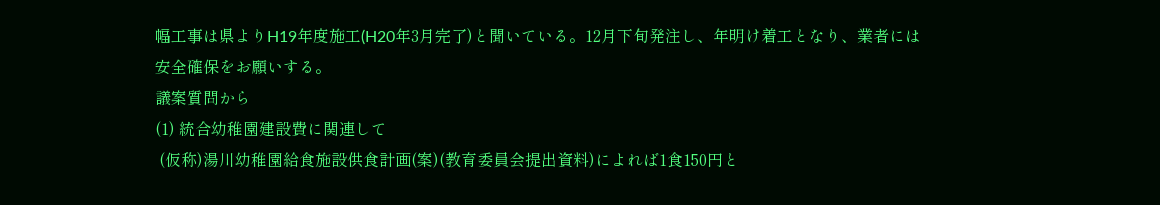幅工事は県よりH19年度施工(H20年3月完了)と聞いている。12月下旬発注し、年明け着工となり、業者には安全確保をお願いする。
議案質問から
(1) 統合幼稚園建設費に関連して
 (仮称)湯川幼稚園給食施設供食計画(案)(教育委員会提出資料)によれば1食150円と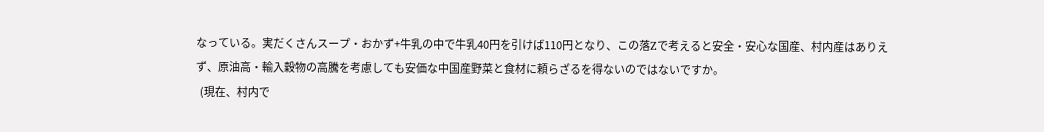なっている。実だくさんスープ・おかず+牛乳の中で牛乳40円を引けば110円となり、この落Zで考えると安全・安心な国産、村内産はありえず、原油高・輸入穀物の高騰を考慮しても安価な中国産野菜と食材に頼らざるを得ないのではないですか。
  (現在、村内で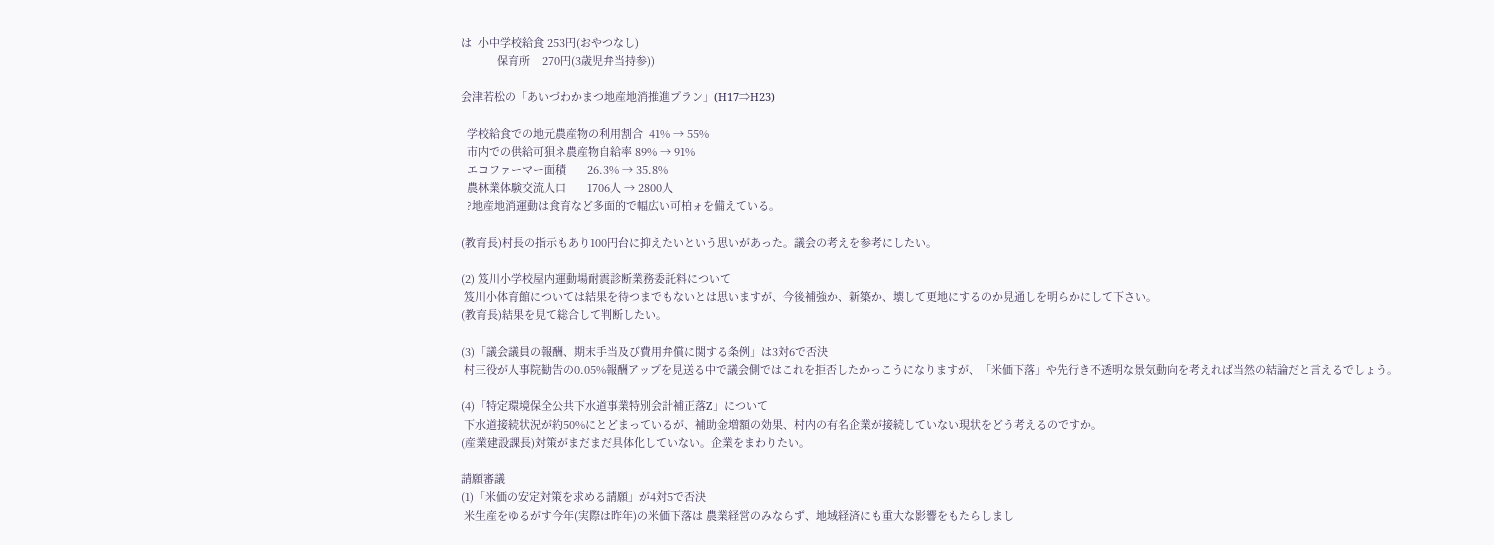は  小中学校給食 253円(おやつなし)
            保育所    270円(3歳児弁当持参))

会津若松の「あいづわかまつ地産地消推進プラン」(H17⇒H23)

  学校給食での地元農産物の利用割合  41% → 55%
  市内での供給可狽ネ農産物自給率 89% → 91%
  エコファーマー面積       26.3% → 35.8%
  農林業体験交流人口       1706人 → 2800人
  ?地産地消運動は食育など多面的で幅広い可柏ォを備えている。

(教育長)村長の指示もあり100円台に抑えたいという思いがあった。議会の考えを参考にしたい。

(2) 笈川小学校屋内運動場耐震診断業務委託料について
 笈川小体育館については結果を待つまでもないとは思いますが、今後補強か、新築か、壊して更地にするのか見通しを明らかにして下さい。
(教育長)結果を見て総合して判断したい。

(3)「議会議員の報酬、期末手当及び費用弁償に関する条例」は3対6で否決
 村三役が人事院勧告の0.05%報酬アップを見送る中で議会側ではこれを拒否したかっこうになりますが、「米価下落」や先行き不透明な景気動向を考えれば当然の結論だと言えるでしょう。

(4)「特定環境保全公共下水道事業特別会計補正落Z」について
 下水道接続状況が約50%にとどまっているが、補助金増額の効果、村内の有名企業が接続していない現状をどう考えるのですか。
(産業建設課長)対策がまだまだ具体化していない。企業をまわりたい。

請願審議
(1)「米価の安定対策を求める請願」が4対5で否決
 米生産をゆるがす今年(実際は昨年)の米価下落は 農業経営のみならず、地域経済にも重大な影響をもたらしまし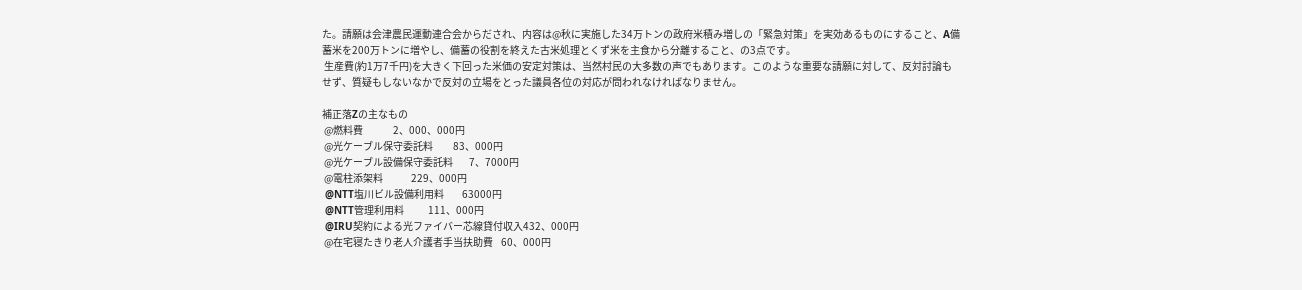た。請願は会津農民運動連合会からだされ、内容は@秋に実施した34万トンの政府米積み増しの「緊急対策」を実効あるものにすること、A備蓄米を200万トンに増やし、備蓄の役割を終えた古米処理とくず米を主食から分離すること、の3点です。
 生産費(約1万7千円)を大きく下回った米価の安定対策は、当然村民の大多数の声でもあります。このような重要な請願に対して、反対討論もせず、質疑もしないなかで反対の立場をとった議員各位の対応が問われなければなりません。

補正落Zの主なもの
 @燃料費               2、000、000円
 @光ケーブル保守委託料          83、000円
 @光ケーブル設備保守委託料        7、7000円
 @電柱添架料              229、000円
 @NTT塩川ビル設備利用料         63000円
 @NTT管理利用料            111、000円
 @IRU契約による光ファイバー芯線貸付収入432、000円
 @在宅寝たきり老人介護者手当扶助費    60、000円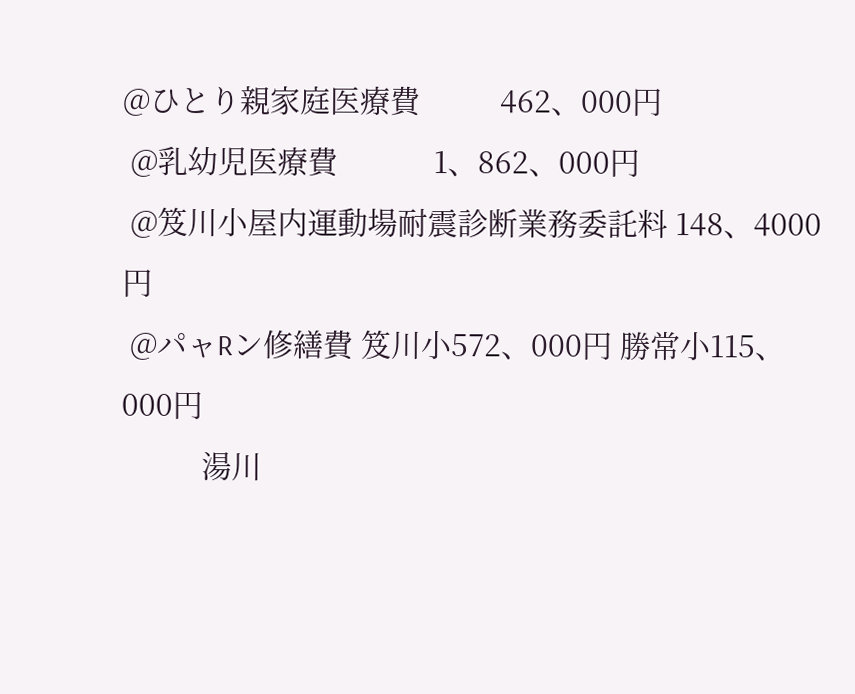@ひとり親家庭医療費          462、000円
 @乳幼児医療費            1、862、000円
 @笈川小屋内運動場耐震診断業務委託料 148、4000円
 @パャRン修繕費 笈川小572、000円 勝常小115、000円
          湯川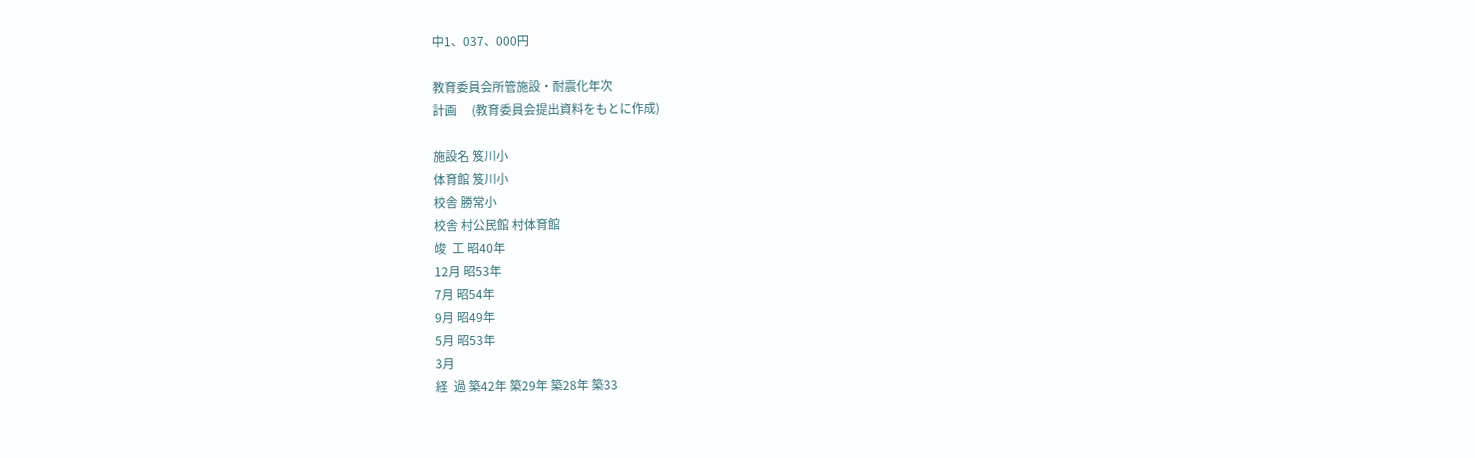中1、037、000円

教育委員会所管施設・耐震化年次
計画     (教育委員会提出資料をもとに作成)

施設名 笈川小
体育館 笈川小
校舎 勝常小
校舎 村公民館 村体育館
竣  工 昭40年
12月 昭53年
7月 昭54年
9月 昭49年
5月 昭53年
3月
経  過 築42年 築29年 築28年 築33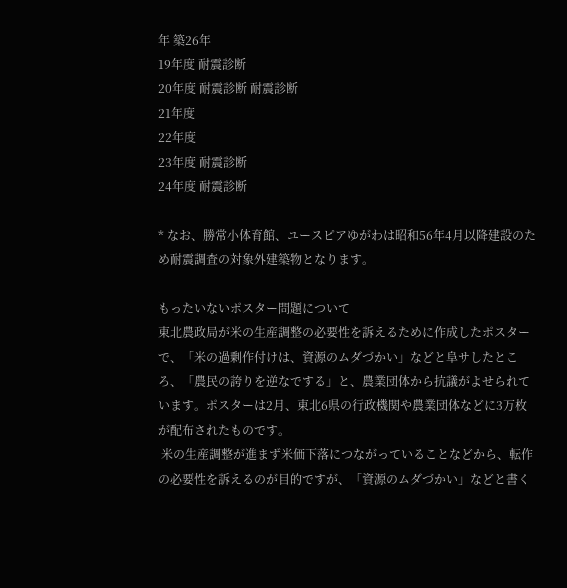年 築26年
19年度 耐震診断
20年度 耐震診断 耐震診断
21年度
22年度
23年度 耐震診断
24年度 耐震診断

* なお、勝常小体育館、ユースピアゆがわは昭和56年4月以降建設のため耐震調査の対象外建築物となります。

もったいないポスター問題について
東北農政局が米の生産調整の必要性を訴えるために作成したポスター
で、「米の過剰作付けは、資源のムダづかい」などと阜サしたところ、「農民の誇りを逆なでする」と、農業団体から抗議がよせられています。ポスターは2月、東北6県の行政機関や農業団体などに3万枚が配布されたものです。
 米の生産調整が進まず米価下落につながっていることなどから、転作の必要性を訴えるのが目的ですが、「資源のムダづかい」などと書く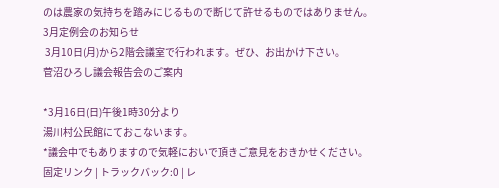のは農家の気持ちを踏みにじるもので断じて許せるものではありません。
3月定例会のお知らせ
 3月10日(月)から2階会議室で行われます。ぜひ、お出かけ下さい。
菅沼ひろし議会報告会のご案内

*3月16日(日)午後1時30分より
湯川村公民館にておこないます。
*議会中でもありますので気軽においで頂きご意見をおきかせください。
固定リンク | トラックバック:0 | レ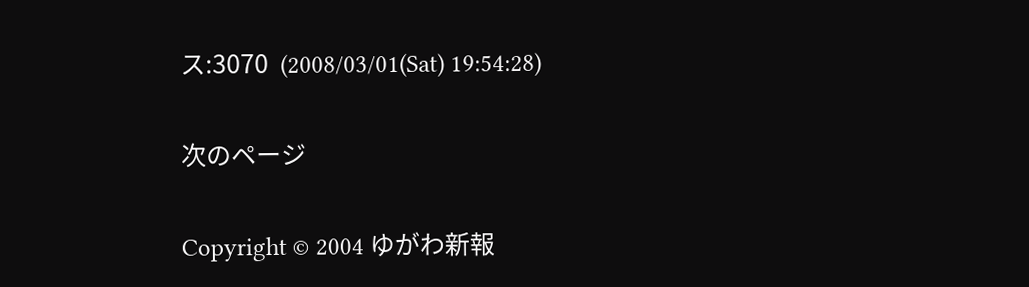ス:3070  (2008/03/01(Sat) 19:54:28)

次のページ

Copyright © 2004 ゆがわ新報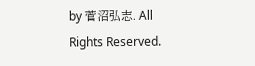by 菅沼弘志. All Rights Reserved.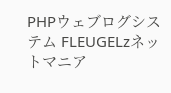PHPウェブログシステム FLEUGELzネットマニア